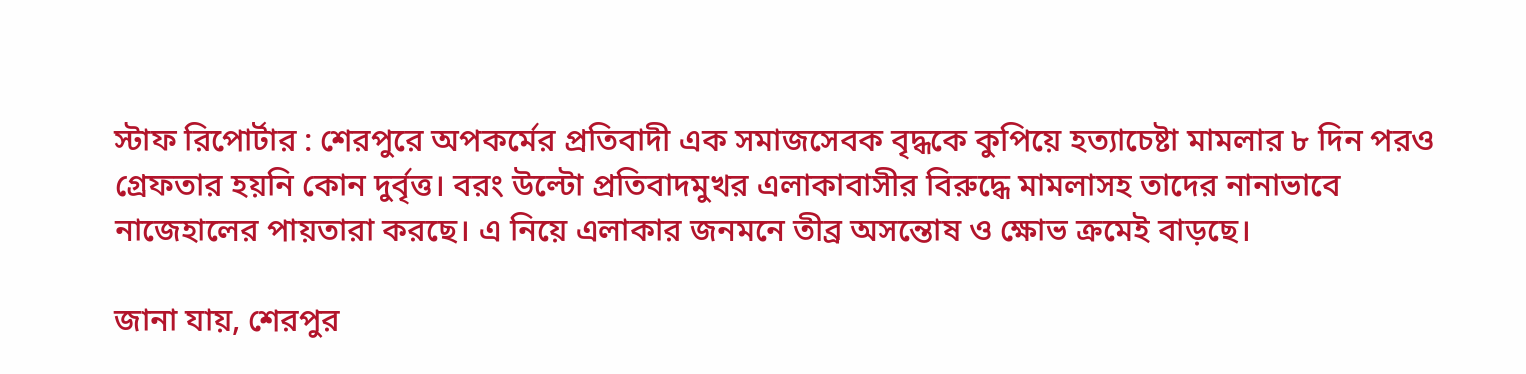স্টাফ রিপোর্টার : শেরপুরে অপকর্মের প্রতিবাদী এক সমাজসেবক বৃদ্ধকে কুপিয়ে হত্যাচেষ্টা মামলার ৮ দিন পরও গ্রেফতার হয়নি কোন দুর্বৃত্ত। বরং উল্টো প্রতিবাদমুখর এলাকাবাসীর বিরুদ্ধে মামলাসহ তাদের নানাভাবে নাজেহালের পায়তারা করছে। এ নিয়ে এলাকার জনমনে তীব্র অসন্তোষ ও ক্ষোভ ক্রমেই বাড়ছে।

জানা যায়, শেরপুর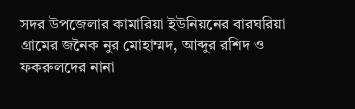সদর উপজেলার কামারিয়া ইউনিয়নের বারঘরিয়া গ্রামের জনৈক নুর মোহাম্মদ, আব্দুর রশিদ ও ফকরুলদের নানা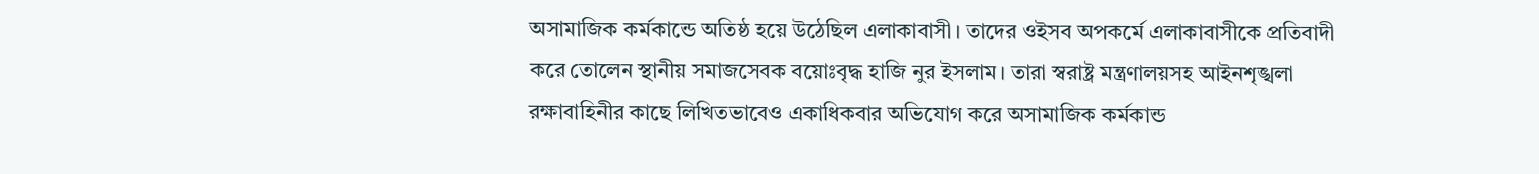অসামাজিক কর্মকান্ডে অতিষ্ঠ হয়ে উঠেছিল এলাকাবাসী। তাদের ওইসব অপকর্মে এলাকাবাসীকে প্রতিবাদী করে তোলেন স্থানীয় সমাজসেবক বয়োঃবৃদ্ধ হাজি নুর ইসলাম। তারা স্বরাষ্ট্র মন্ত্রণালয়সহ আইনশৃঙ্খলা রক্ষাবাহিনীর কাছে লিখিতভাবেও একাধিকবার অভিযোগ করে অসামাজিক কর্মকান্ড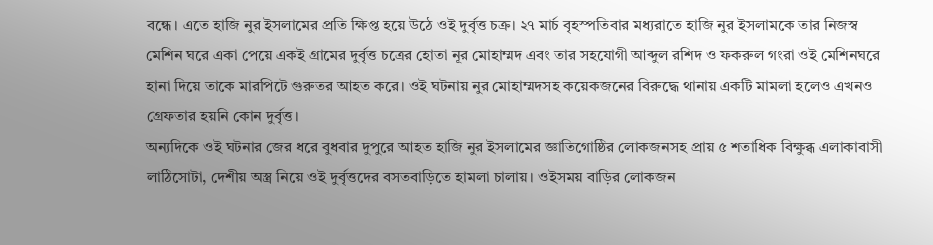বন্ধে। এতে হাজি নুর ইসলামের প্রতি ক্ষিপ্ত হয়ে উঠে ওই দুর্বৃত্ত চক্র। ২৭ মার্চ বৃহস্পতিবার মধ্যরাতে হাজি নুর ইসলামকে তার নিজস্ব মেশিন ঘরে একা পেয়ে একই গ্রামের দুর্বৃত্ত চত্রের হোতা নূর মোহাম্মদ এবং তার সহযোগী আব্দুল রশিদ ও ফকরুল গংরা ওই মেশিনঘরে হানা দিয়ে তাকে মারপিটে গুরুতর আহত করে। ওই ঘটনায় নুর মোহাম্মদসহ কয়েকজনের বিরুদ্ধে থানায় একটি মামলা হলেও এখনও গ্রেফতার হয়নি কোন দুর্বৃত্ত।
অন্যদিকে ওই ঘটনার জের ধরে বুধবার দুপুরে আহত হাজি নুর ইসলামের জ্ঞাতিগোষ্ঠির লোকজনসহ প্রায় ৫ শতাধিক বিক্ষুব্ধ এলাকাবাসী লাঠিসোটা, দেশীয় অস্ত্র নিয়ে ওই দুর্বৃত্তদের বসতবাড়িতে হামলা চালায়। ওইসময় বাড়ির লোকজন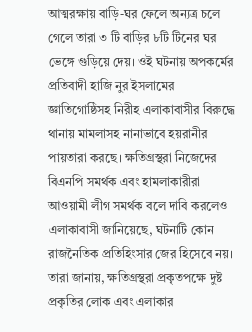আত্মরক্ষায় বাড়ি-ঘর ফেলে অন্যত্র চলে গেলে তারা ৩ টি বাড়ির ৮টি টিনের ঘর ভেঙ্গে গুড়িয়ে দেয়। ওই ঘটনায় অপকর্মের প্রতিবাদী হাজি নুর ইসলামের জ্ঞাতিগোষ্ঠিসহ নিরীহ এলাকাবাসীর বিরুদ্ধে থানায় মামলাসহ নানাভাবে হয়রানীর পায়তারা করছে। ক্ষতিগ্রস্থরা নিজেদের বিএনপি সমর্থক এবং হামলাকারীরা আওয়ামী লীগ সমর্থক বলে দাবি করলেও এলাকাবাসী জানিয়েছে, ঘটনাটি কোন রাজনৈতিক প্রতিহিংসার জের হিসেবে নয়। তারা জানায়, ক্ষতিগ্রস্থরা প্রকৃতপক্ষে দুষ্ট প্রকৃতির লোক এবং এলাকার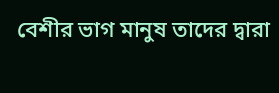বেশীর ভাগ মানুষ তাদের দ্বারা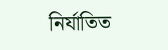নির্যাতিত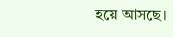হয়ে আসছে।